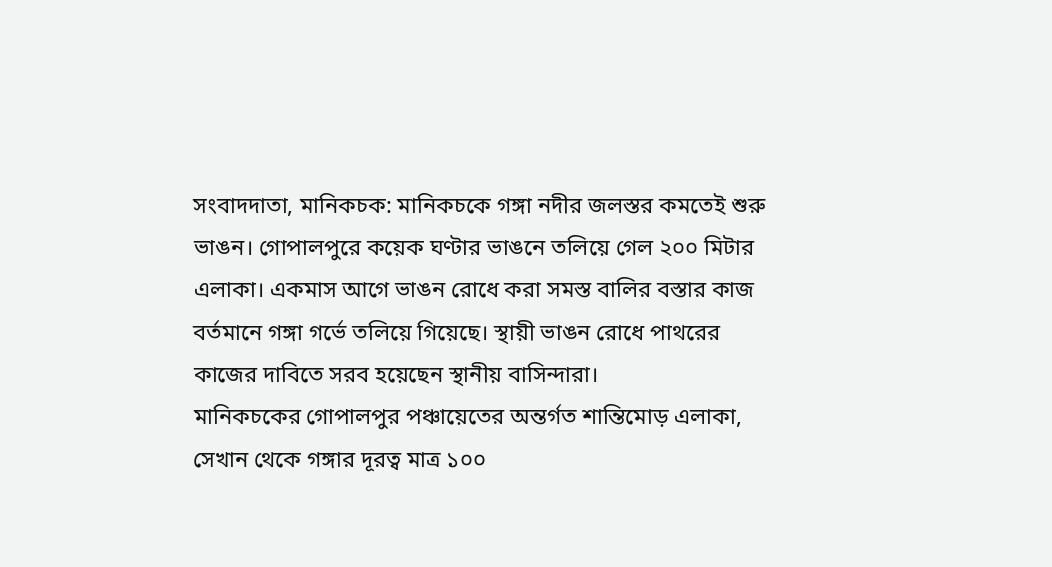সংবাদদাতা, মানিকচক: মানিকচকে গঙ্গা নদীর জলস্তর কমতেই শুরু ভাঙন। গোপালপুরে কয়েক ঘণ্টার ভাঙনে তলিয়ে গেল ২০০ মিটার এলাকা। একমাস আগে ভাঙন রোধে করা সমস্ত বালির বস্তার কাজ বর্তমানে গঙ্গা গর্ভে তলিয়ে গিয়েছে। স্থায়ী ভাঙন রোধে পাথরের কাজের দাবিতে সরব হয়েছেন স্থানীয় বাসিন্দারা।
মানিকচকের গোপালপুর পঞ্চায়েতের অন্তর্গত শান্তিমোড় এলাকা, সেখান থেকে গঙ্গার দূরত্ব মাত্র ১০০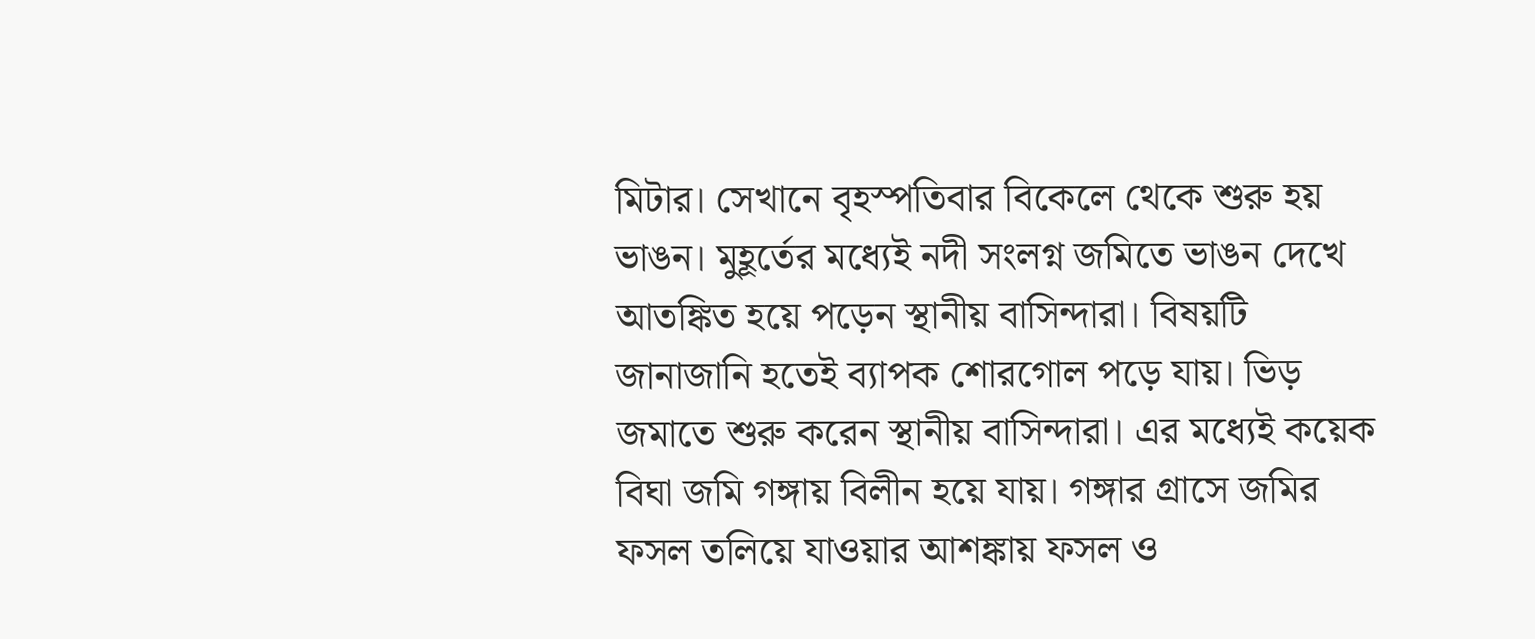মিটার। সেখানে বৃহস্পতিবার বিকেলে থেকে শুরু হয় ভাঙন। মুহূর্তের মধ্যেই নদী সংলগ্ন জমিতে ভাঙন দেখে আতঙ্কিত হয়ে পড়েন স্থানীয় বাসিন্দারা। বিষয়টি জানাজানি হতেই ব্যাপক শোরগোল পড়ে যায়। ভিড় জমাতে শুরু করেন স্থানীয় বাসিন্দারা। এর মধ্যেই কয়েক বিঘা জমি গঙ্গায় বিলীন হয়ে যায়। গঙ্গার গ্রাসে জমির ফসল তলিয়ে যাওয়ার আশঙ্কায় ফসল ও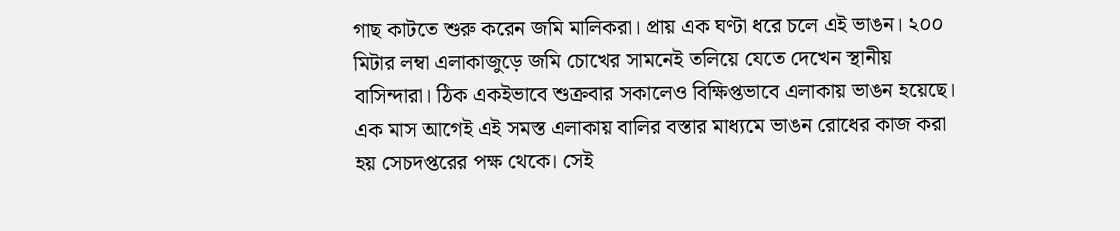গাছ কাটতে শুরু করেন জমি মালিকরা। প্রায় এক ঘণ্টা ধরে চলে এই ভাঙন। ২০০ মিটার লম্বা এলাকাজুড়ে জমি চোখের সামনেই তলিয়ে যেতে দেখেন স্থানীয় বাসিন্দারা। ঠিক একইভাবে শুক্রবার সকালেও বিক্ষিপ্তভাবে এলাকায় ভাঙন হয়েছে।
এক মাস আগেই এই সমস্ত এলাকায় বালির বস্তার মাধ্যমে ভাঙন রোধের কাজ করা হয় সেচদপ্তরের পক্ষ থেকে। সেই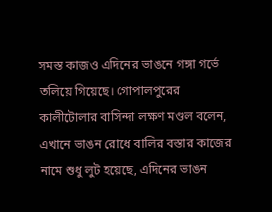সমস্ত কাজও এদিনের ভাঙনে গঙ্গা গর্ভে তলিয়ে গিয়েছে। গোপালপুরের কালীটোলার বাসিন্দা লক্ষণ মণ্ডল বলেন, এখানে ভাঙন রোধে বালির বস্তার কাজের নামে শুধু লুট হয়েছে, এদিনের ভাঙন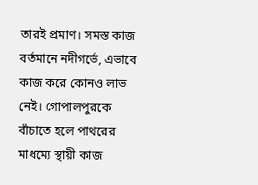তারই প্রমাণ। সমস্ত কাজ বর্তমানে নদীগর্ভে, এভাবে কাজ করে কোনও লাভ নেই। গোপালপুরকে বাঁচাতে হলে পাথরের মাধম্যে স্থায়ী কাজ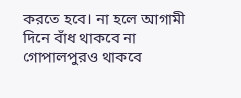করতে হবে। না হলে আগামী দিনে বাঁধ থাকবে না গোপালপুরও থাকবে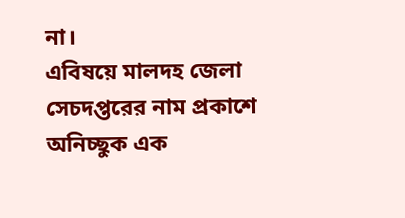না।
এবিষয়ে মালদহ জেলা সেচদপ্তরের নাম প্রকাশে অনিচ্ছুক এক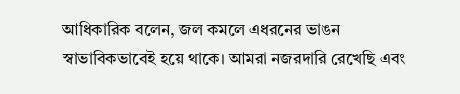আধিকারিক বলেন, জল কমলে এধরনের ভাঙন স্বাভাবিকভাবেই হয়ে থাকে। আমরা নজরদারি রেখেছি এবং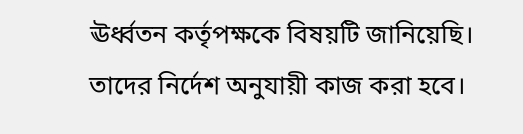ঊর্ধ্বতন কর্তৃপক্ষকে বিষয়টি জানিয়েছি। তাদের নির্দেশ অনুযায়ী কাজ করা হবে।